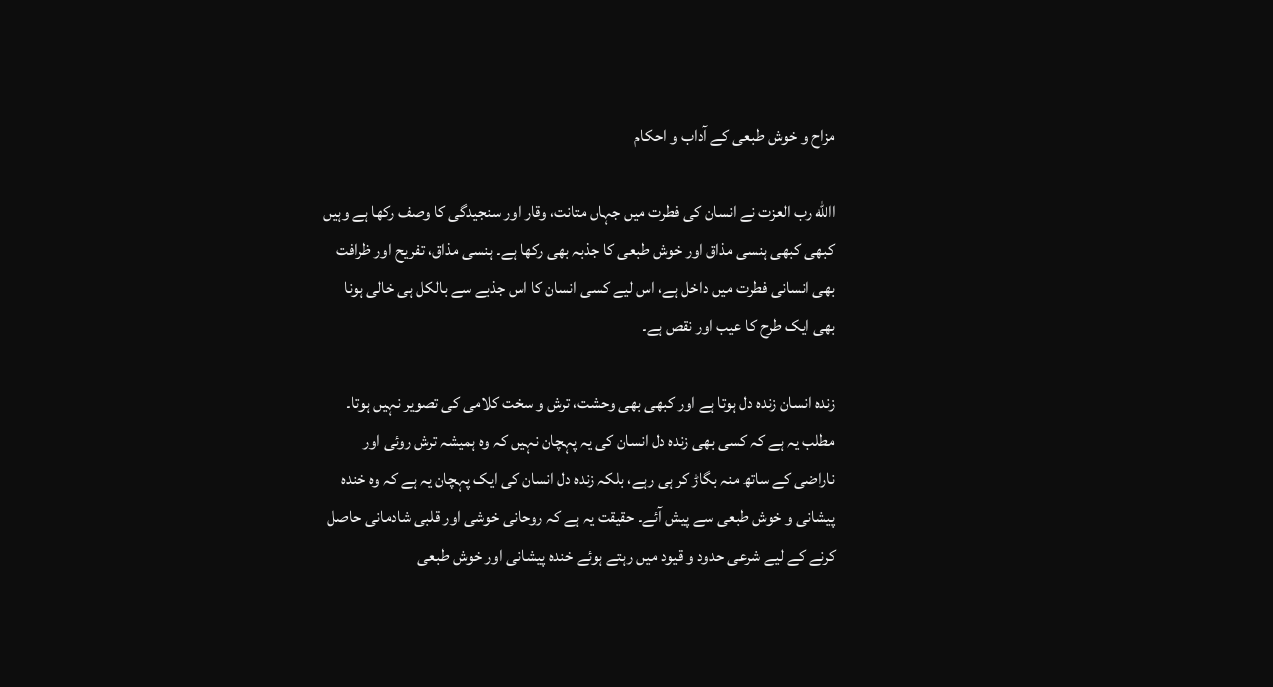مزاح و خوش طبعی کے آداب و احکام

االله رب العزت نے انسان کی فطرت میں جہاں متانت، وقار اور سنجیدگی کا وصف رکھا ہے وہیں کبھی کبھی ہنسی مذاق اور خوش طبعی کا جذبہ بھی رکھا ہے۔ ہنسی مذاق، تفریح اور ظرافت بھی انسانی فطرت میں داخل ہے، اس لیے کسی انسان کا اس جذبے سے بالکل ہی خالی ہونا بھی ایک طرح کا عیب اور نقص ہے۔

زندہ انسان زندہ دل ہوتا ہے اور کبھی بھی وحشت، ترش و سخت کلامی کی تصویر نہیں ہوتا۔ مطلب یہ ہے کہ کسی بھی زندہ دل انسان کی یہ پہچان نہیں کہ وہ ہمیشہ ترش روئی اور ناراضی کے ساتھ منہ بگاڑ کر ہی رہے، بلکہ زندہ دل انسان کی ایک پہچان یہ ہے کہ وہ خندہ پیشانی و خوش طبعی سے پیش آئے۔ حقیقت یہ ہے کہ روحانی خوشی اور قلبی شادمانی حاصل کرنے کے لیے شرعی حدود و قیود میں رہتے ہوئے خندہ پیشانی اور خوش طبعی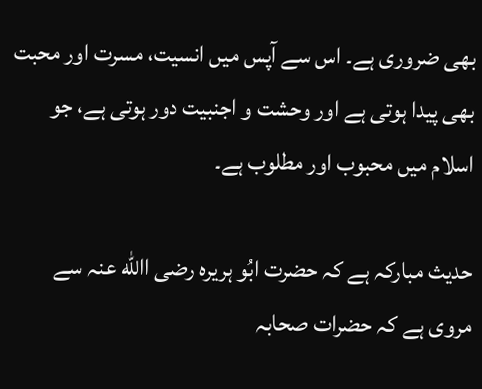بھی ضروری ہے۔ اس سے آپس میں انسیت، مسرت اور محبت بھی پیدا ہوتی ہے اور وحشت و اجنبیت دور ہوتی ہے، جو اسلام میں محبوب اور مطلوب ہے۔

حدیث مبارکہ ہے کہ حضرت ابُو ہریرہ رضی االله عنہ سے مروی ہے کہ حضرات صحابہ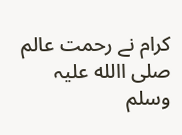کرام نے رحمت عالم صلی االله علیہ وسلم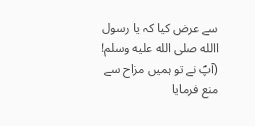سے عرض کیا کہ یا رسول االله صلى الله عليه وسلم! (آپؐ نے تو ہمیں مزاح سے منع فرمایا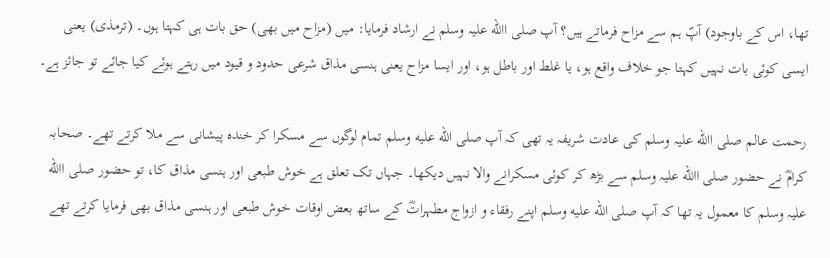تھا، اس کے باوجود) آپؐ ہم سے مزاح فرماتے ہیں؟ آپ صلی االله علیہ وسلم نے ارشاد فرمایا: میں (مزاح میں بھی) حق بات ہی کہتا ہوں۔ (ترمذی) یعنی ایسی کوئی بات نہیں کہتا جو خلاف واقع ہو، یا غلط اور باطل ہو، اور ایسا مزاح یعنی ہنسی مذاق شرعی حدود و قیود میں رہتے ہوئے کیا جائے تو جائز ہے۔

رحمت عالم صلی االله علیہ وسلم کی عادت شریفہ یہ تھی کہ آپ صلى الله عليه وسلم تمام لوگوں سے مسکرا کر خندہ پیشانی سے ملا کرتے تھے۔ صحابہ کرامؓ نے حضور صلی االله علیہ وسلم سے بڑھ کر کوئی مسکرانے والا نہیں دیکھا۔ جہاں تک تعلق ہے خوش طبعی اور ہنسی مذاق کا، تو حضور صلی االله علیہ وسلم کا معمول یہ تھا کہ آپ صلى الله عليه وسلم اپنے رفقاء و ازواج مطہراتؓ کے ساتھ بعض اوقات خوش طبعی اور ہنسی مذاق بھی فرمایا کرتے تھے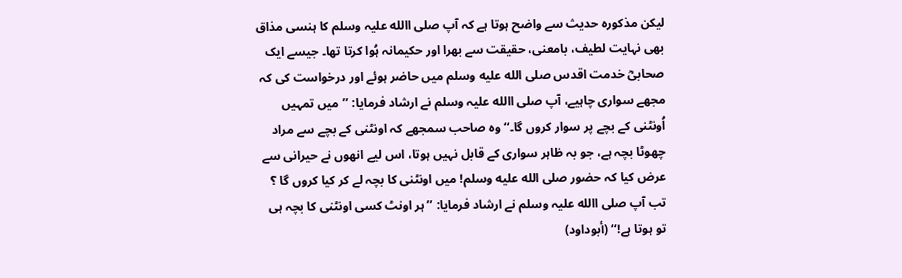لیکن مذکورہ حدیث سے واضح ہوتا ہے کہ آپ صلی االله علیہ وسلم کا ہنسی مذاق بھی نہایت لطیف، بامعنی، حقیقت سے بھرا اور حکیمانہ ہُوا کرتا تھا۔ جیسے ایک صحابیؓ خدمت اقدس صلى الله عليه وسلم میں حاضر ہوئے اور درخواست کی کہ مجھے سواری چاہیے، آپ صلی االله علیہ وسلم نے ارشاد فرمایا: ’’میں تمہیں اُونٹنی کے بچے پر سوار کروں گا۔‘‘ وہ صاحب سمجھے کہ اونٹنی کے بچے سے مراد چھوٹا بچہ ہے، جو بہ ظاہر سواری کے قابل نہیں ہوتا، اس لیے انھوں نے حیرانی سے عرض کیا کہ حضور صلى الله عليه وسلم! میں اونٹنی کا بچہ لے کر کیا کروں گا ؟ تب آپ صلی االله علیہ وسلم نے ارشاد فرمایا: ’’ہر اونٹ کسی اونٹنی کا بچہ ہی تو ہوتا ہے!‘‘ (أبوداود)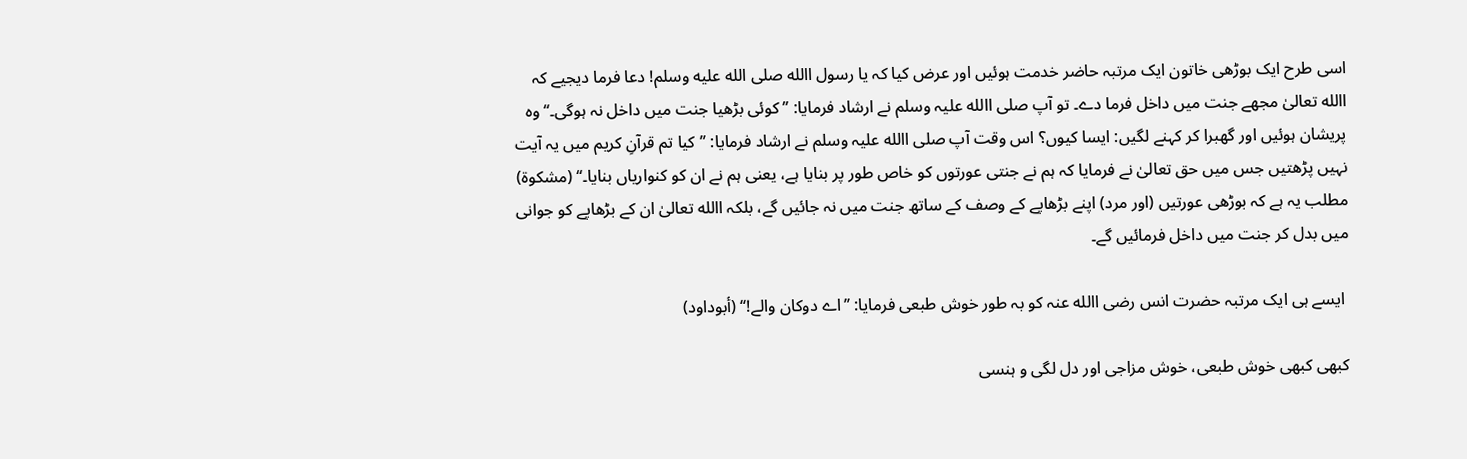اسی طرح ایک بوڑھی خاتون ایک مرتبہ حاضر خدمت ہوئیں اور عرض کیا کہ یا رسول االله صلى الله عليه وسلم! دعا فرما دیجیے کہ االله تعالیٰ مجھے جنت میں داخل فرما دے۔ تو آپ صلی االله علیہ وسلم نے ارشاد فرمایا: ’’کوئی بڑھیا جنت میں داخل نہ ہوگی۔‘‘ وہ پریشان ہوئیں اور گھبرا کر کہنے لگیں: ایسا کیوں؟ اس وقت آپ صلی االله علیہ وسلم نے ارشاد فرمایا: ’’کیا تم قرآنِ کریم میں یہ آیت نہیں پڑھتیں جس میں حق تعالیٰ نے فرمایا کہ ہم نے جنتی عورتوں کو خاص طور پر بنایا ہے، یعنی ہم نے ان کو کنواریاں بنایا۔‘‘ (مشکوۃ) مطلب یہ ہے کہ بوڑھی عورتیں (اور مرد) اپنے بڑھاپے کے وصف کے ساتھ جنت میں نہ جائیں گے، بلکہ االله تعالیٰ ان کے بڑھاپے کو جوانی میں بدل کر جنت میں داخل فرمائیں گے۔

 ایسے ہی ایک مرتبہ حضرت انس رضی االله عنہ کو بہ طور خوش طبعی فرمایا: ’’اے دوکان والے!‘‘ (أبوداود)

کبھی کبھی خوش طبعی، خوش مزاجی اور دل لگی و ہنسی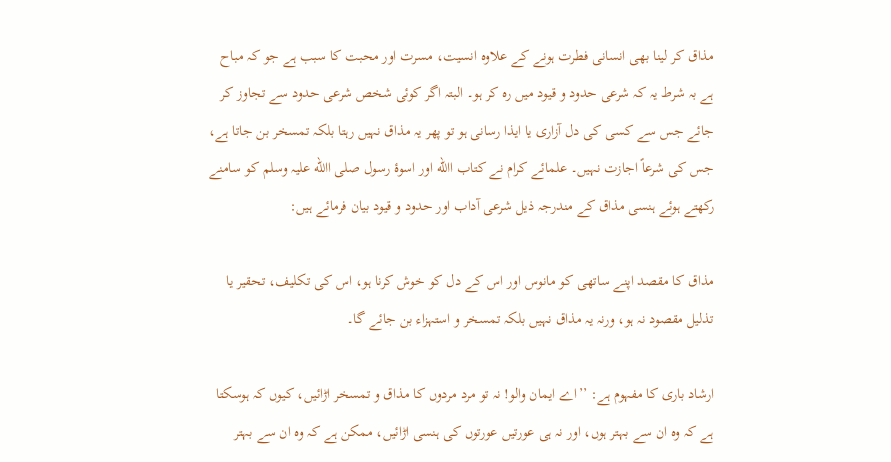مذاق کر لینا بھی انسانی فطرت ہونے کے علاوہ انسیت، مسرت اور محبت کا سبب ہے جو کہ مباح ہے بہ شرط یہ کہ شرعی حدود و قیود میں رہ کر ہو۔ البتہ اگر کوئی شخص شرعی حدود سے تجاوز کر جائے جس سے کسی کی دل آزاری یا ایذا رسانی ہو تو پھر یہ مذاق نہیں رہتا بلکہ تمسخر بن جاتا ہے، جس کی شرعاً اجازت نہیں۔ علمائے کرام نے کتاب االله اور اسوۂ رسول صلی االله علیہ وسلم کو سامنے رکھتے ہوئے ہنسی مذاق کے مندرجہ ذیل شرعی آداب اور حدود و قیود بیان فرمائے ہیں:

مذاق کا مقصد اپنے ساتھی کو مانوس اور اس کے دل کو خوش کرنا ہو، اس کی تکلیف، تحقیر یا تذلیل مقصود نہ ہو، ورنہ یہ مذاق نہیں بلکہ تمسخر و استہزاء بن جائے گا۔

ارشاد باری کا مفہوم ہے: ’’اے ایمان والو! نہ تو مرد مردوں کا مذاق و تمسخر اڑائیں، کیوں کہ ہوسکتا ہے کہ وہ ان سے بہتر ہوں، اور نہ ہی عورتیں عورتوں کی ہنسی اڑائیں، ممکن ہے کہ وہ ان سے بہتر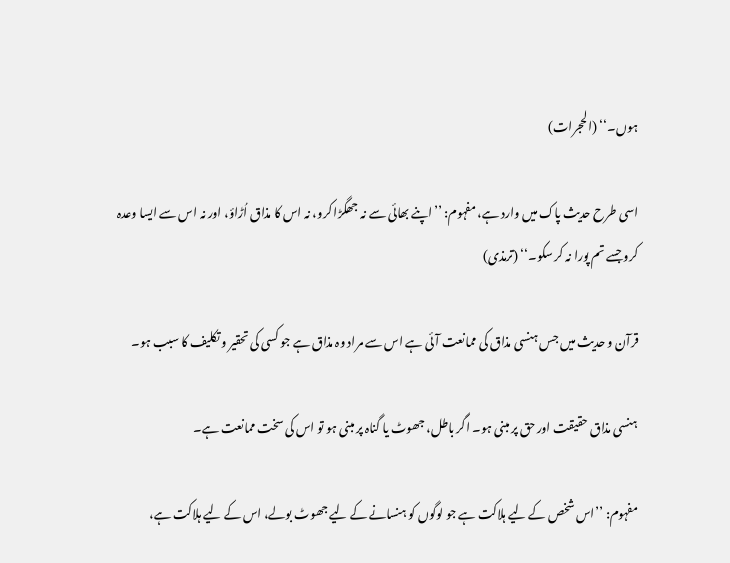ہوں۔‘‘ (الحجرات)

اسی طرح حدیث پاک میں وارد ہے، مفہوم: ’’اپنے بھائی سے نہ جھگڑا کرو، نہ اس کا مذاق اُڑاؤ، اور نہ اس سے ایسا وعدہ کرو جسے تم پورا نہ کر سکو۔‘‘ (ترمذی)

قرآن و حدیث میں جس ہنسی مذاق کی ممانعت آئی ہے اس سے مراد وہ مذاق ہے جو کسی کی تحقیر و تکلیف کا سبب ہو۔

ہنسی مذاق حقیقت اور حق پر مبنی ہو۔ اگر باطل، جھوٹ یا گناہ پر مبنی ہو تو اس کی سخت ممانعت ہے۔

مفہوم: ’’اس شخص کے لیے ہلاکت ہے جو لوگوں کو ہنسانے کے لیے جھوٹ بولے، اس کے لیے ہلاکت ہے،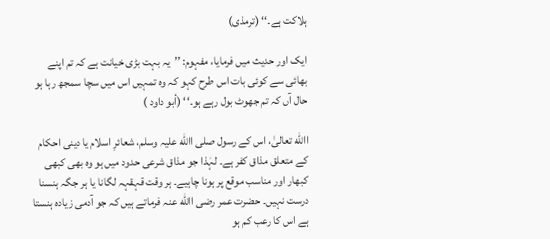ہلاکت ہے۔‘‘ (ترمذی)

ایک اور حدیث میں فرمایا، مفہوم: ’’یہ بہت بڑی خیانت ہے کہ تم اپنے بھائی سے کوئی بات اس طرح کہو کہ وہ تمہیں اس میں سچا سمجھ رہا ہو حال آں کہ تم جھوٹ بول رہے ہو۔‘‘ (أبو داود )

االله تعالیٰ، اس کے رسول صلی االله علیہ وسلم، شعائرِ اسلام یا دینی احکام کے متعلق مذاق کفر ہے۔ لہٰذا جو مذاق شرعی حدود میں ہو وہ بھی کبھی کبھار اور مناسب موقع پر ہونا چاہیے۔ ہر وقت قہقہہ لگانا یا ہر جگہ ہنسنا درست نہیں۔ حضرت عمر رضی االله عنہ فرماتے ہیں کہ جو آدمی زیادہ ہنستا ہے اس کا رعب کم ہو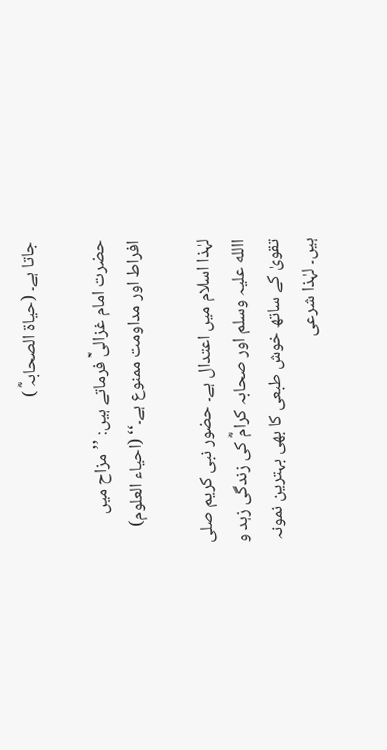جاتا ہے۔ (حیاۃ الصحابہؓ )

حضرت امام غزالیؒ فرماتے ہیں: ’’مزاح میں افراط اور مداومت ممنوع ہے۔‘‘ (احیاء العلوم)

لہٰذا اسلام میں اعتدال ہے۔ حضور نبی کریم صلی االله علیہ وسلم اور صحابہ کرامؓ کی زندگی زہد و تقویٰ کے ساتھ خوش طبعی کا بھی بہترین نمونہ ہیں۔ لہٰذا شرعی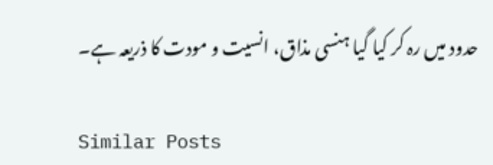حدود میں رہ کر کیا گیا ہنسی مذاق، انسیت و مودت کا ذریعہ ہے۔

Similar Posts